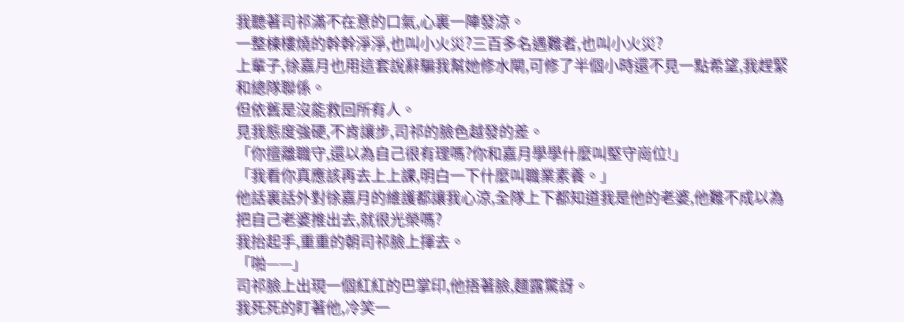我聽著司祁滿不在意的口氣,心裏一陣發涼。
一整棟樓燒的幹幹淨淨,也叫小火災?三百多名遇難者,也叫小火災?
上輩子,徐嘉月也用這套說辭騙我幫她修水閘,可修了半個小時還不見一點希望,我趕緊和總隊聯係。
但依舊是沒能救回所有人。
見我態度強硬,不肯讓步,司祁的臉色越發的差。
「你擅離職守,還以為自己很有理嗎?你和嘉月學學什麼叫堅守崗位!」
「我看你真應該再去上上課,明白一下什麼叫職業素養。」
他話裏話外對徐嘉月的維護都讓我心涼,全隊上下都知道我是他的老婆,他難不成以為把自己老婆推出去,就很光榮嗎?
我抬起手,重重的朝司祁臉上揮去。
「啪——」
司祁臉上出現一個紅紅的巴掌印,他捂著臉,麵露驚訝。
我死死的盯著他,冷笑一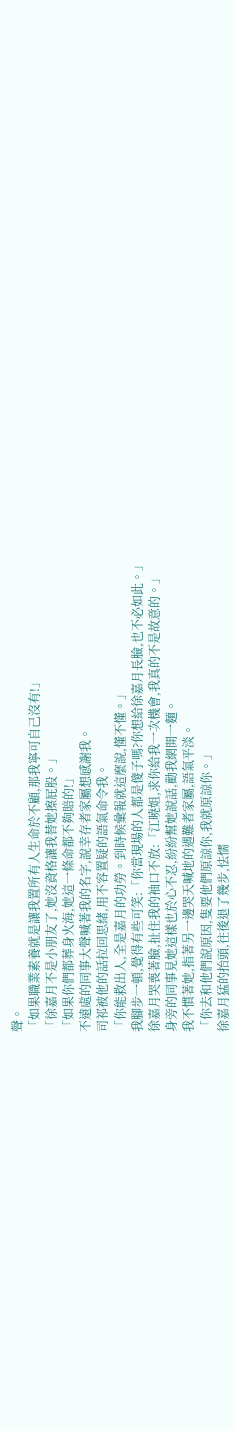聲。
「如果職業素養就是讓我置所有人生命於不顧,那我寧可自己沒有!」
「徐嘉月不是小朋友了,她沒資格讓我替她擦屁股。」
「如果你們都葬身火海,她這一條命都不夠賠的!」
不遠處的同事大聲喊著我的名字,說幸存者家屬想感謝我。
司祁被他的話拉回思緒,用不容置疑的語氣命令我。
「你能救出人,全是嘉月的功勞。到時候彙報就這麼說,懂不懂。」
我腳步一頓,覺得有些可笑:「你當現場的人都是傻子嗎?你想給徐嘉月長臉,也不必如此。」
徐嘉月哭喪著臉,扯住我的袖口不放:「江曉姐,求你給我一次機會,我真的不是故意的。」
身旁的同事見她這樣也於心不忍,紛紛幫她說話,勸我網開一麵。
我不慣著她,指著另一邊哭天喊地的遇難者家屬,語氣平淡。
「你去和他們說原因,隻要他們原諒你,我就原諒你。」
徐嘉月猛的抬頭,往後退了幾步,怯懦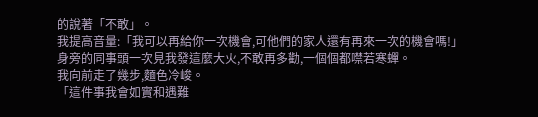的說著「不敢」。
我提高音量:「我可以再給你一次機會,可他們的家人還有再來一次的機會嗎!」
身旁的同事頭一次見我發這麼大火,不敢再多勸,一個個都噤若寒蟬。
我向前走了幾步,麵色冷峻。
「這件事我會如實和遇難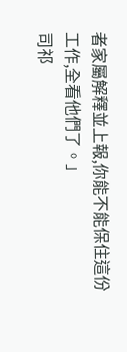者家屬解釋並上報,你能不能保住這份工作,全看他們了。」
司祁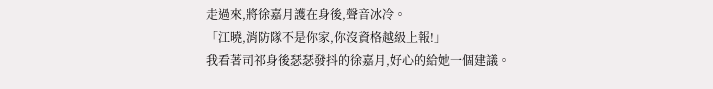走過來,將徐嘉月護在身後,聲音冰冷。
「江曉,消防隊不是你家,你沒資格越級上報!」
我看著司祁身後瑟瑟發抖的徐嘉月,好心的給她一個建議。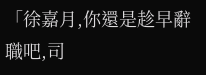「徐嘉月,你還是趁早辭職吧,司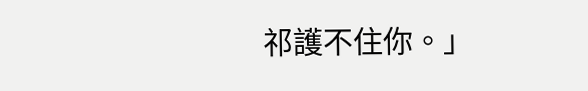祁護不住你。」